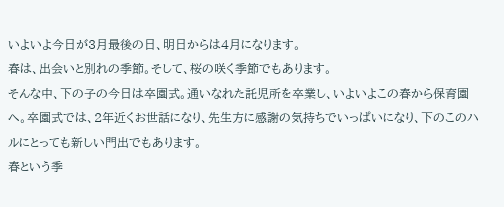いよいよ今日が3月最後の日、明日からは4月になります。
春は、出会いと別れの季節。そして、桜の咲く季節でもあります。
そんな中、下の子の今日は卒園式。通いなれた託児所を卒業し、いよいよこの春から保育園へ。卒園式では、2年近くお世話になり、先生方に感謝の気持ちでいっぱいになり、下のこのハルにとっても新しい門出でもあります。
春という季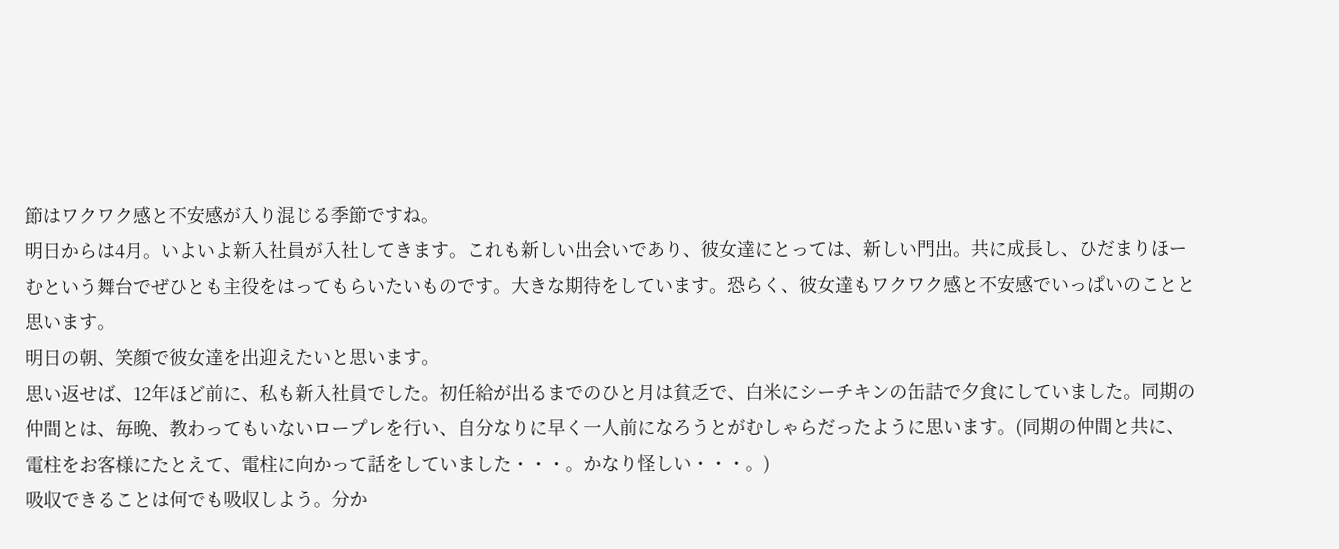節はワクワク感と不安感が入り混じる季節ですね。
明日からは4月。いよいよ新入社員が入社してきます。これも新しい出会いであり、彼女達にとっては、新しい門出。共に成長し、ひだまりほーむという舞台でぜひとも主役をはってもらいたいものです。大きな期待をしています。恐らく、彼女達もワクワク感と不安感でいっぱいのことと思います。
明日の朝、笑顔で彼女達を出迎えたいと思います。
思い返せば、12年ほど前に、私も新入社員でした。初任給が出るまでのひと月は貧乏で、白米にシーチキンの缶詰で夕食にしていました。同期の仲間とは、毎晩、教わってもいないロープレを行い、自分なりに早く一人前になろうとがむしゃらだったように思います。(同期の仲間と共に、電柱をお客様にたとえて、電柱に向かって話をしていました・・・。かなり怪しい・・・。)
吸収できることは何でも吸収しよう。分か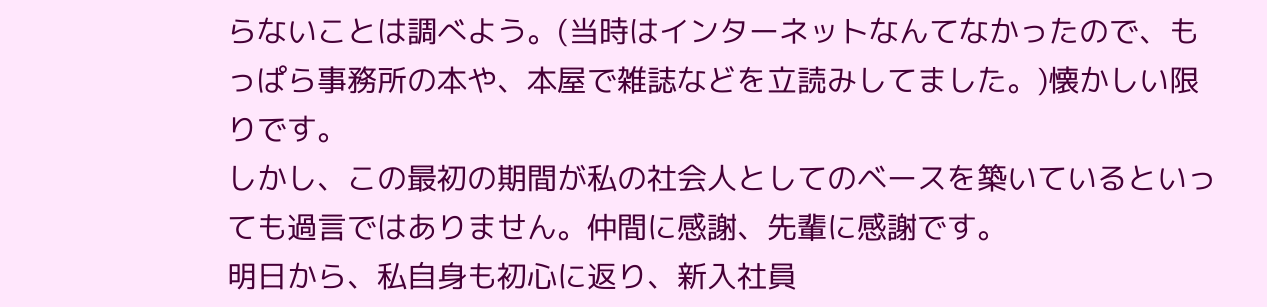らないことは調べよう。(当時はインターネットなんてなかったので、もっぱら事務所の本や、本屋で雑誌などを立読みしてました。)懐かしい限りです。
しかし、この最初の期間が私の社会人としてのベースを築いているといっても過言ではありません。仲間に感謝、先輩に感謝です。
明日から、私自身も初心に返り、新入社員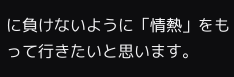に負けないように「情熱」をもって行きたいと思います。